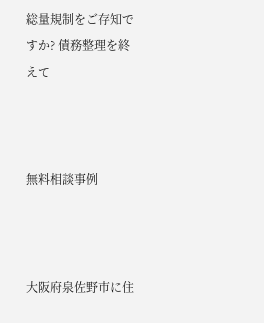総量規制をご存知ですか? 債務整理を終えて



無料相談事例



大阪府泉佐野市に住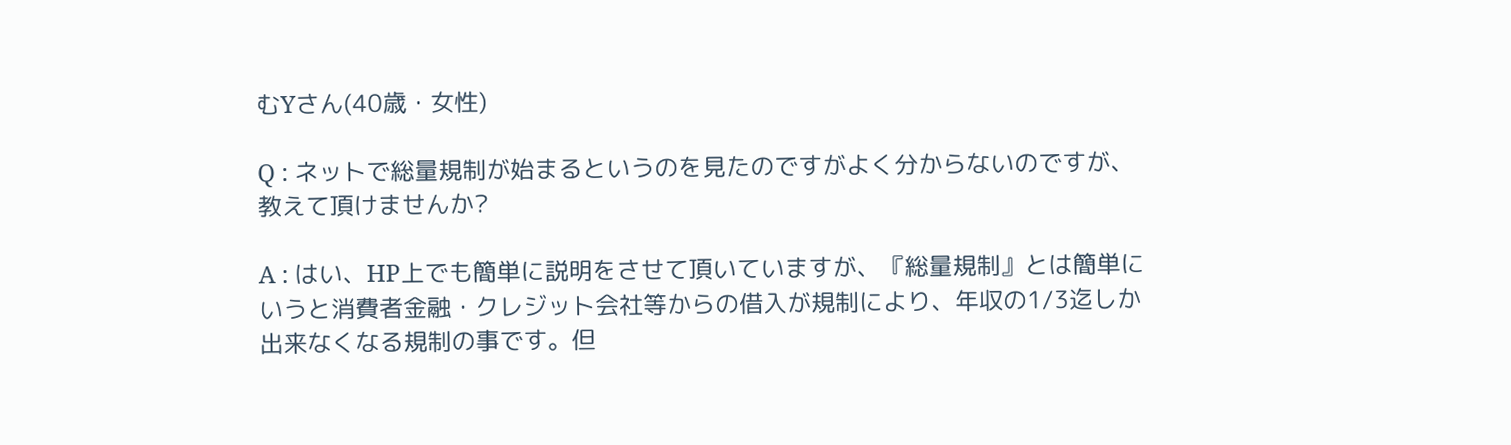むYさん(40歳・女性)

Q : ネットで総量規制が始まるというのを見たのですがよく分からないのですが、教えて頂けませんか?

A : はい、HP上でも簡単に説明をさせて頂いていますが、『総量規制』とは簡単にいうと消費者金融・クレジット会社等からの借入が規制により、年収の1/3迄しか出来なくなる規制の事です。但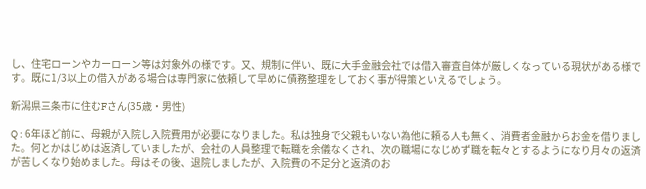し、住宅ローンやカーローン等は対象外の様です。又、規制に伴い、既に大手金融会社では借入審査自体が厳しくなっている現状がある様です。既に1/3以上の借入がある場合は専門家に依頼して早めに債務整理をしておく事が得策といえるでしょう。

新潟県三条市に住むFさん(35歳・男性)

Q : 6年ほど前に、母親が入院し入院費用が必要になりました。私は独身で父親もいない為他に頼る人も無く、消費者金融からお金を借りました。何とかはじめは返済していましたが、会社の人員整理で転職を余儀なくされ、次の職場になじめず職を転々とするようになり月々の返済が苦しくなり始めました。母はその後、退院しましたが、入院費の不足分と返済のお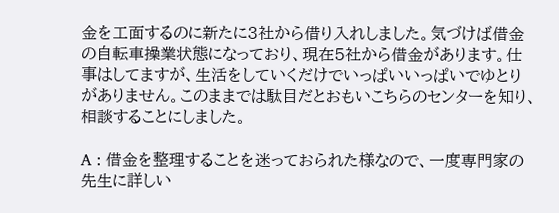金を工面するのに新たに3社から借り入れしました。気づけば借金の自転車操業状態になっており、現在5社から借金があります。仕事はしてますが、生活をしていくだけでいっぱいいっぱいでゆとりがありません。このままでは駄目だとおもいこちらのセンターを知り、相談することにしました。

A : 借金を整理することを迷っておられた様なので、一度専門家の先生に詳しい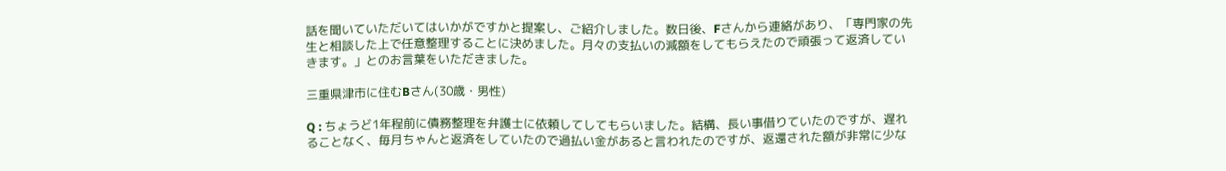話を聞いていただいてはいかがですかと提案し、ご紹介しました。数日後、Fさんから連絡があり、「専門家の先生と相談した上で任意整理することに決めました。月々の支払いの減額をしてもらえたので頑張って返済していきます。」とのお言葉をいただきました。

三重県津市に住むBさん(30歳・男性)

Q : ちょうど1年程前に債務整理を弁護士に依頼してしてもらいました。結構、長い事借りていたのですが、遅れることなく、毎月ちゃんと返済をしていたので過払い金があると言われたのですが、返還された額が非常に少な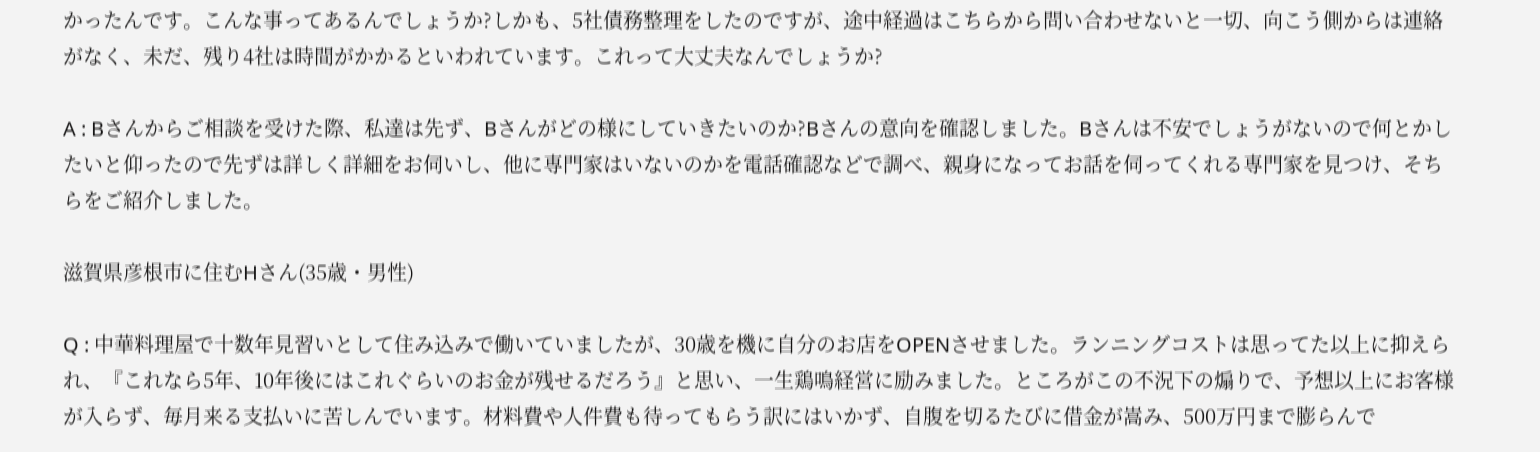かったんです。こんな事ってあるんでしょうか?しかも、5社債務整理をしたのですが、途中経過はこちらから問い合わせないと一切、向こう側からは連絡がなく、未だ、残り4社は時間がかかるといわれています。これって大丈夫なんでしょうか?

A : Bさんからご相談を受けた際、私達は先ず、Bさんがどの様にしていきたいのか?Bさんの意向を確認しました。Bさんは不安でしょうがないので何とかしたいと仰ったので先ずは詳しく詳細をお伺いし、他に専門家はいないのかを電話確認などで調べ、親身になってお話を伺ってくれる専門家を見つけ、そちらをご紹介しました。

滋賀県彦根市に住むHさん(35歳・男性)

Q : 中華料理屋で十数年見習いとして住み込みで働いていましたが、30歳を機に自分のお店をOPENさせました。ランニングコストは思ってた以上に抑えられ、『これなら5年、10年後にはこれぐらいのお金が残せるだろう』と思い、一生鶏鳴経営に励みました。ところがこの不況下の煽りで、予想以上にお客様が入らず、毎月来る支払いに苦しんでいます。材料費や人件費も待ってもらう訳にはいかず、自腹を切るたびに借金が嵩み、500万円まで膨らんで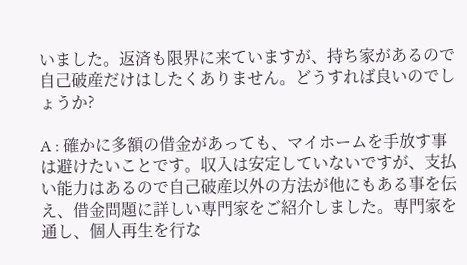いました。返済も限界に来ていますが、持ち家があるので自己破産だけはしたくありません。どうすれば良いのでしょうか?

A : 確かに多額の借金があっても、マイホームを手放す事は避けたいことです。収入は安定していないですが、支払い能力はあるので自己破産以外の方法が他にもある事を伝え、借金問題に詳しい専門家をご紹介しました。専門家を通し、個人再生を行な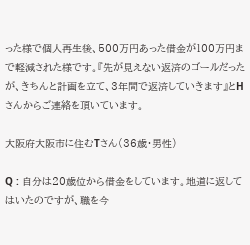った様で個人再生後、500万円あった借金が100万円まで軽減された様です。『先が見えない返済のゴールだったが、きちんと計画を立て、3年間で返済していきます』とHさんからご連絡を頂いています。

大阪府大阪市に住むTさん(36歳・男性)

Q : 自分は20歳位から借金をしています。地道に返してはいたのですが、職を今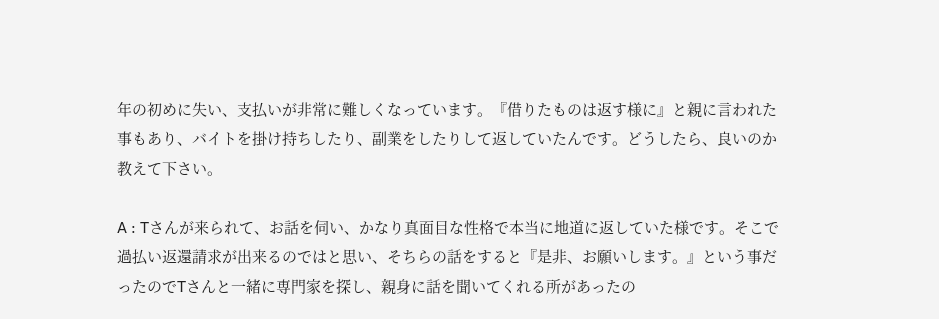年の初めに失い、支払いが非常に難しくなっています。『借りたものは返す様に』と親に言われた事もあり、バイトを掛け持ちしたり、副業をしたりして返していたんです。どうしたら、良いのか教えて下さい。

A : Tさんが来られて、お話を伺い、かなり真面目な性格で本当に地道に返していた様です。そこで過払い返還請求が出来るのではと思い、そちらの話をすると『是非、お願いします。』という事だったのでTさんと一緒に専門家を探し、親身に話を聞いてくれる所があったの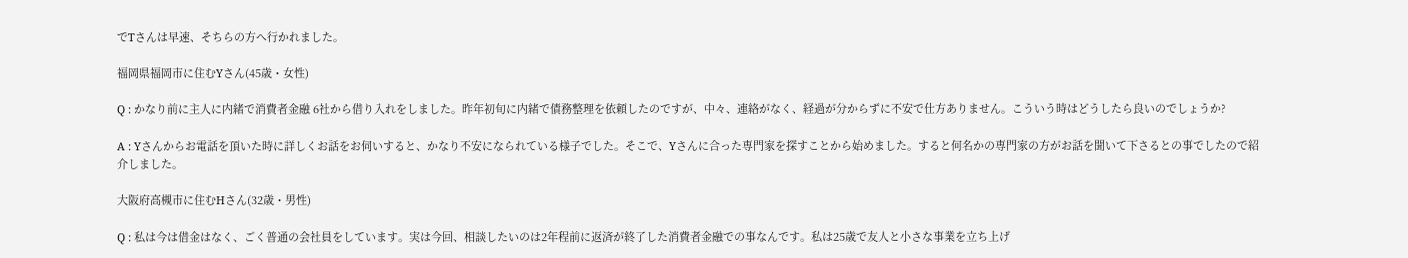でTさんは早速、そちらの方へ行かれました。

福岡県福岡市に住むYさん(45歳・女性)

Q : かなり前に主人に内緒で消費者金融 6社から借り入れをしました。昨年初旬に内緒で債務整理を依頼したのですが、中々、連絡がなく、経過が分からずに不安で仕方ありません。こういう時はどうしたら良いのでしょうか?

A : Yさんからお電話を頂いた時に詳しくお話をお伺いすると、かなり不安になられている様子でした。そこで、Yさんに合った専門家を探すことから始めました。すると何名かの専門家の方がお話を聞いて下さるとの事でしたので紹介しました。

大阪府高槻市に住むHさん(32歳・男性)

Q : 私は今は借金はなく、ごく普通の会社員をしています。実は今回、相談したいのは2年程前に返済が終了した消費者金融での事なんです。私は25歳で友人と小さな事業を立ち上げ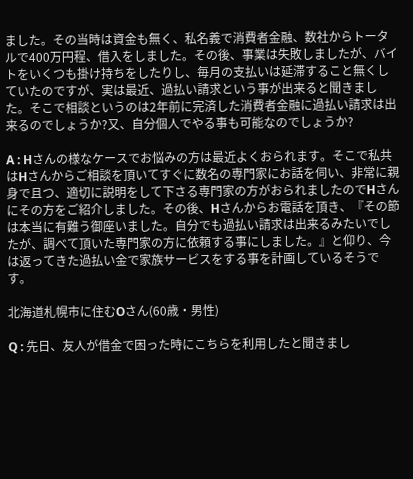ました。その当時は資金も無く、私名義で消費者金融、数社からトータルで400万円程、借入をしました。その後、事業は失敗しましたが、バイトをいくつも掛け持ちをしたりし、毎月の支払いは延滞すること無くしていたのですが、実は最近、過払い請求という事が出来ると聞きました。そこで相談というのは2年前に完済した消費者金融に過払い請求は出来るのでしょうか?又、自分個人でやる事も可能なのでしょうか?

A : Hさんの様なケースでお悩みの方は最近よくおられます。そこで私共はHさんからご相談を頂いてすぐに数名の専門家にお話を伺い、非常に親身で且つ、適切に説明をして下さる専門家の方がおられましたのでHさんにその方をご紹介しました。その後、Hさんからお電話を頂き、『その節は本当に有難う御座いました。自分でも過払い請求は出来るみたいでしたが、調べて頂いた専門家の方に依頼する事にしました。』と仰り、今は返ってきた過払い金で家族サービスをする事を計画しているそうです。

北海道札幌市に住むOさん(60歳・男性)

Q : 先日、友人が借金で困った時にこちらを利用したと聞きまし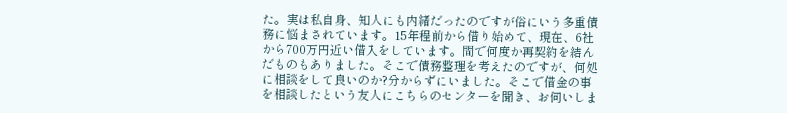た。実は私自身、知人にも内緒だったのですが俗にいう多重債務に悩まされています。15年程前から借り始めて、現在、6社から700万円近い借入をしています。間で何度か再契約を結んだものもありました。そこで債務整理を考えたのですが、何処に相談をして良いのか?分からずにいました。そこで借金の事を相談したという友人にこちらのセンターを聞き、お伺いしま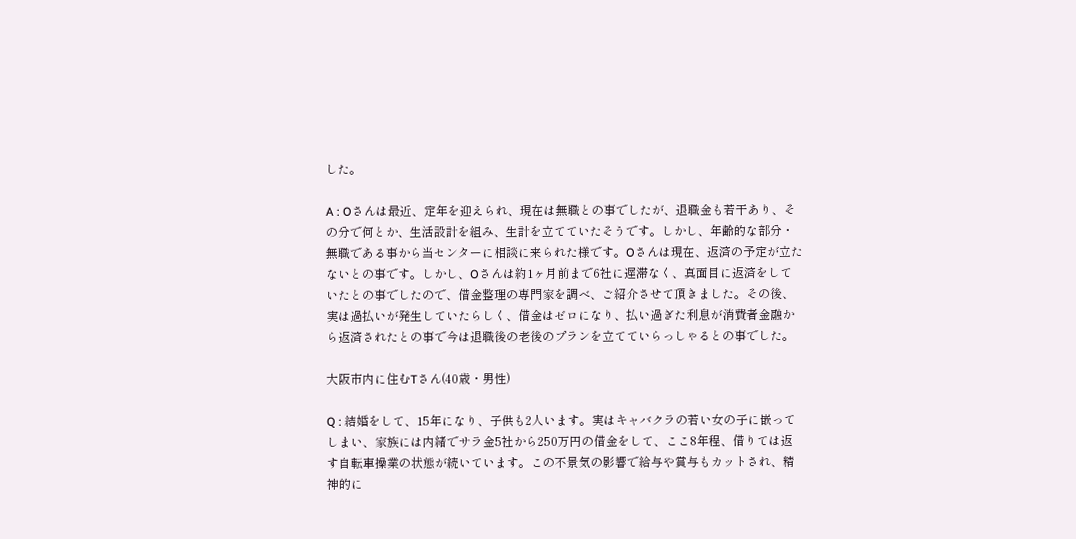した。

A : Oさんは最近、定年を迎えられ、現在は無職との事でしたが、退職金も若干あり、その分で何とか、生活設計を組み、生計を立てていたそうです。しかし、年齢的な部分・無職である事から当センターに相談に来られた様です。Oさんは現在、返済の予定が立たないとの事です。しかし、Oさんは約1ヶ月前まで6社に遅滞なく、真面目に返済をしていたとの事でしたので、借金整理の専門家を調べ、ご紹介させて頂きました。その後、実は過払いが発生していたらしく、借金はゼロになり、払い過ぎた利息が消費者金融から返済されたとの事で今は退職後の老後のプランを立てていらっしゃるとの事でした。

大阪市内に住むTさん(40歳・男性)

Q : 結婚をして、15年になり、子供も2人います。実はキャバクラの若い女の子に嵌ってしまい、家族には内緒でサラ金5社から250万円の借金をして、ここ8年程、借りては返す自転車操業の状態が続いています。この不景気の影響で給与や賞与もカットされ、精神的に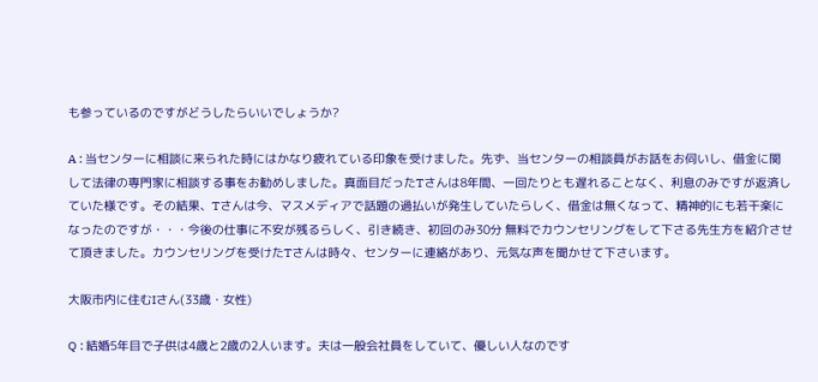も参っているのですがどうしたらいいでしょうか?

A : 当センターに相談に来られた時にはかなり疲れている印象を受けました。先ず、当センターの相談員がお話をお伺いし、借金に関して法律の専門家に相談する事をお勧めしました。真面目だったTさんは8年間、一回たりとも遅れることなく、利息のみですが返済していた様です。その結果、Tさんは今、マスメディアで話題の過払いが発生していたらしく、借金は無くなって、精神的にも若干楽になったのですが・・・今後の仕事に不安が残るらしく、引き続き、初回のみ30分 無料でカウンセリングをして下さる先生方を紹介させて頂きました。カウンセリングを受けたTさんは時々、センターに連絡があり、元気な声を聞かせて下さいます。

大阪市内に住むIさん(33歳・女性)

Q : 結婚5年目で子供は4歳と2歳の2人います。夫は一般会社員をしていて、優しい人なのです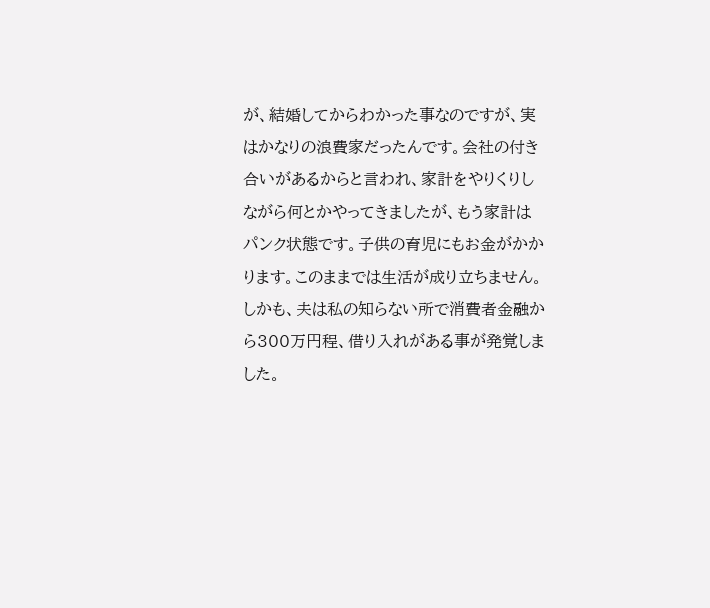が、結婚してからわかった事なのですが、実はかなりの浪費家だったんです。会社の付き合いがあるからと言われ、家計をやりくりしながら何とかやってきましたが、もう家計はパンク状態です。子供の育児にもお金がかかります。このままでは生活が成り立ちません。しかも、夫は私の知らない所で消費者金融から300万円程、借り入れがある事が発覚しました。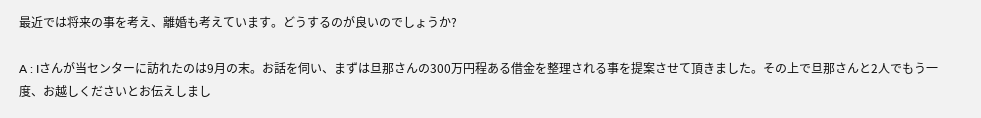最近では将来の事を考え、離婚も考えています。どうするのが良いのでしょうか?

A : Iさんが当センターに訪れたのは9月の末。お話を伺い、まずは旦那さんの300万円程ある借金を整理される事を提案させて頂きました。その上で旦那さんと2人でもう一度、お越しくださいとお伝えしまし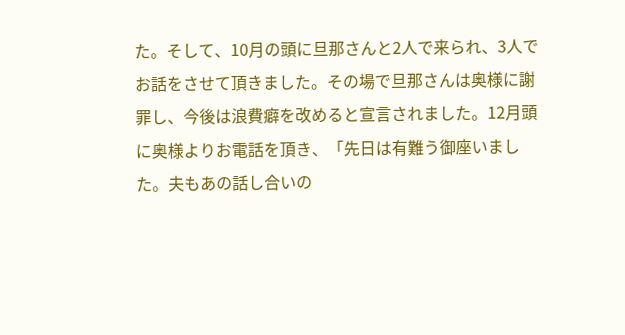た。そして、10月の頭に旦那さんと2人で来られ、3人でお話をさせて頂きました。その場で旦那さんは奥様に謝罪し、今後は浪費癖を改めると宣言されました。12月頭に奥様よりお電話を頂き、「先日は有難う御座いました。夫もあの話し合いの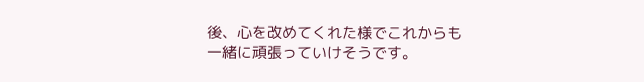後、心を改めてくれた様でこれからも一緒に頑張っていけそうです。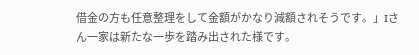借金の方も任意整理をして金額がかなり減額されそうです。」Iさん一家は新たな一歩を踏み出された様です。